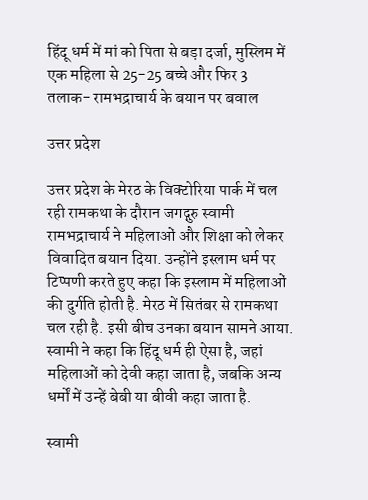हिंदू धर्म में मां को पिता से बड़ा दर्जा, मुस्लिम में एक महिला से 25-25 बच्चे और फिर 3 तलाक- रामभद्राचार्य के बयान पर बवाल

उत्तर प्रदेश

उत्तर प्रदेश के मेरठ के विक्टोरिया पार्क में चल रही रामकथा के दौरान जगद्गुरु स्वामी रामभद्राचार्य ने महिलाओं और शिक्षा को लेकर विवादित बयान दिया. उन्होंने इस्लाम धर्म पर टिप्पणी करते हुए कहा कि इस्लाम में महिलाओं की दुर्गति होती है. मेरठ में सितंबर से रामकथा चल रही है. इसी बीच उनका बयान सामने आया. स्वामी ने कहा कि हिंदू धर्म ही ऐसा है, जहां महिलाओं को देवी कहा जाता है, जबकि अन्य धर्मों में उन्हें बेबी या बीवी कहा जाता है.

स्वामी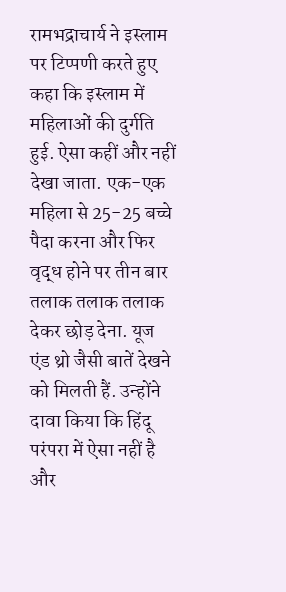रामभद्राचार्य ने इस्लाम पर टिप्पणी करते हुए कहा कि इस्लाम में महिलाओं की दुर्गति हुई. ऐसा कहीं और नहीं देखा जाता. एक-एक महिला से 25-25 बच्चे पैदा करना और फिर वृद्ध होने पर तीन बार तलाक तलाक तलाक देकर छोड़ देना. यूज एंड थ्रो जैसी बातें देखने को मिलती हैं. उन्होंने दावा किया कि हिंदू परंपरा में ऐसा नहीं है और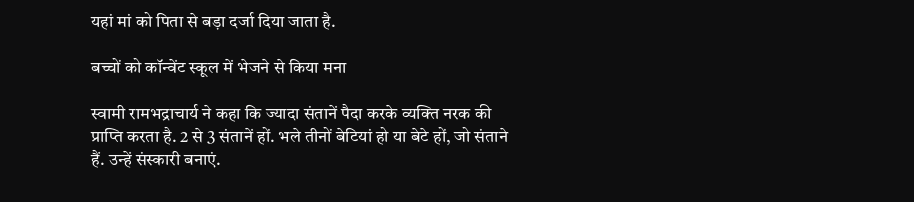यहां मां को पिता से बड़ा दर्जा दिया जाता है.

बच्चों को कॉन्वेंट स्कूल में भेजने से किया मना

स्वामी रामभद्राचार्य ने कहा कि ज्यादा संतानें पैदा करके व्यक्ति नरक की प्राप्ति करता है. 2 से 3 संतानें हों. भले तीनों बेटियां हो या बेटे हों, जो संताने हैं. उन्हें संस्कारी बनाएं.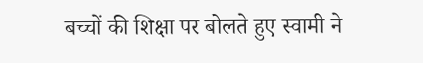बच्चों की शिक्षा पर बोलते हुए स्वामी ने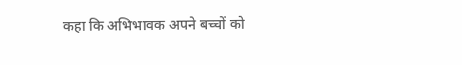कहा कि अभिभावक अपने बच्चों को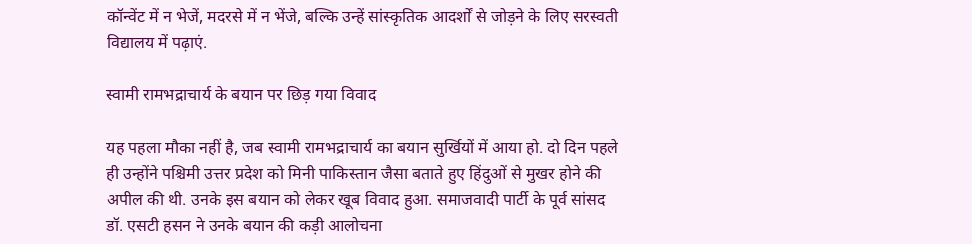कॉन्वेंट में न भेजें, मदरसे में न भेंजे, बल्कि उन्हें सांस्कृतिक आदर्शों से जोड़ने के लिए सरस्वती विद्यालय में पढ़ाएं.

स्वामी रामभद्राचार्य के बयान पर छिड़ गया विवाद

यह पहला मौका नहीं है, जब स्वामी रामभद्राचार्य का बयान सुर्खियों में आया हो. दो दिन पहले ही उन्होंने पश्चिमी उत्तर प्रदेश को मिनी पाकिस्तान जैसा बताते हुए हिंदुओं से मुखर होने की अपील की थी. उनके इस बयान को लेकर खूब विवाद हुआ. समाजवादी पार्टी के पूर्व सांसद डॉ. एसटी हसन ने उनके बयान की कड़ी आलोचना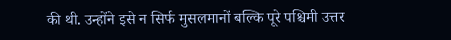की थी. उन्होंने इसे न सिर्फ मुसलमानों बल्कि पूरे पश्चिमी उत्तर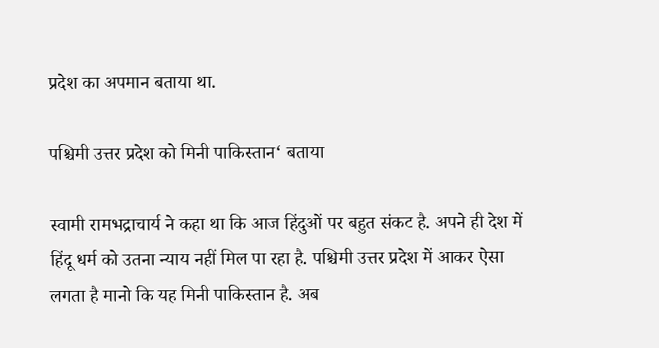प्रदेश का अपमान बताया था.

पश्चिमी उत्तर प्रदेश को मिनी पाकिस्तान‘ बताया

स्वामी रामभद्राचार्य ने कहा था कि आज हिंदुओं पर बहुत संकट है. अपने ही देश में हिंदू धर्म को उतना न्याय नहीं मिल पा रहा है. पश्चिमी उत्तर प्रदेश में आकर ऐसा लगता है मानो कि यह मिनी पाकिस्तान है. अब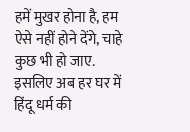हमें मुखर होना है, हम ऐसे नहीं होने देंगे, चाहे कुछ भी हो जाए. इसलिए अब हर घर में हिंदू धर्म की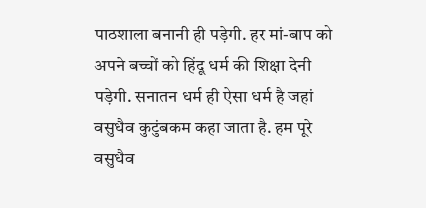पाठशाला बनानी ही पड़ेगी. हर मां-बाप को अपने बच्चों को हिंदू धर्म की शिक्षा देनी पड़ेगी. सनातन धर्म ही ऐसा धर्म है जहां वसुधैव कुटुंबकम कहा जाता है. हम पूरे वसुधैव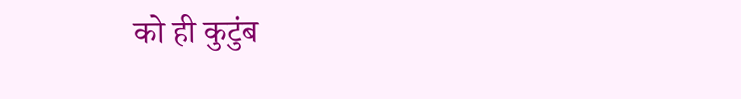को ही कुटुंब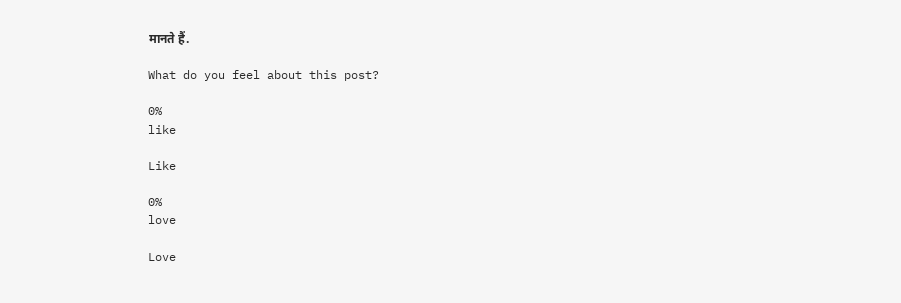मानते हैं.

What do you feel about this post?

0%
like

Like

0%
love

Love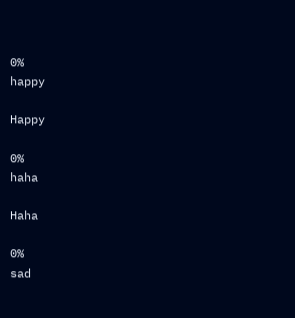0%
happy

Happy

0%
haha

Haha

0%
sad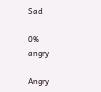Sad

0%
angry

Angry